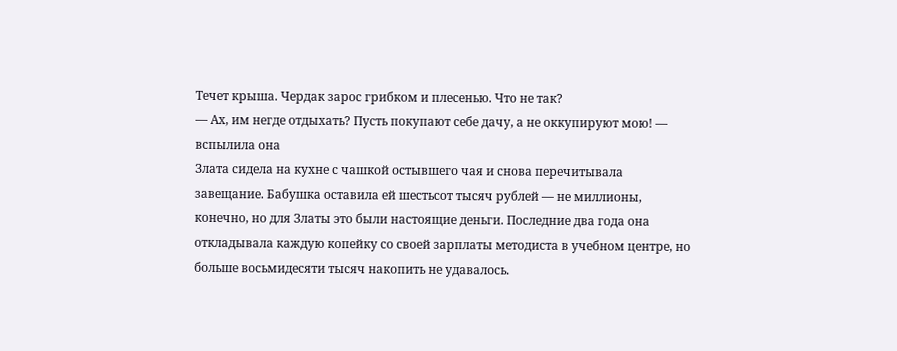Течет крыша. Чердак зарос грибком и плесенью. Что не так?
— Ах, им негде отдыхать? Пусть покупают себе дачу, а не оккупируют мою! — вспылила она
Злата сидела на кухне с чашкой остывшего чая и снова перечитывала завещание. Бабушка оставила ей шестьсот тысяч рублей — не миллионы, конечно, но для Златы это были настоящие деньги. Последние два года она откладывала каждую копейку со своей зарплаты методиста в учебном центре, но больше восьмидесяти тысяч накопить не удавалось.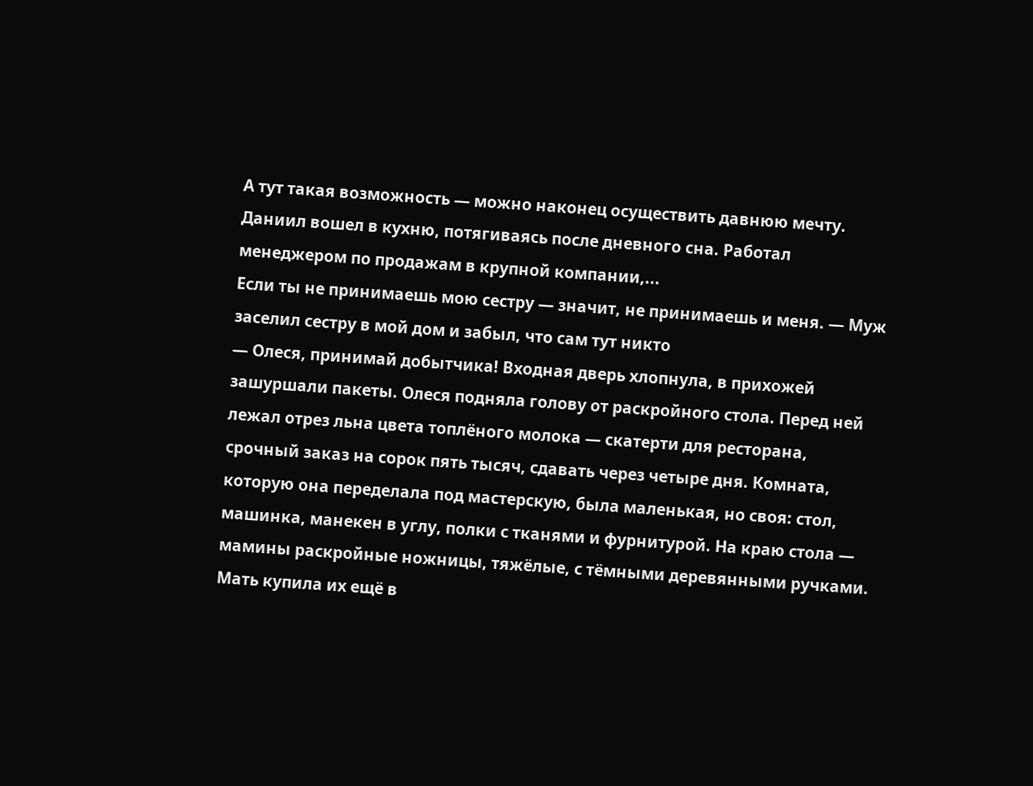А тут такая возможность — можно наконец осуществить давнюю мечту. Даниил вошел в кухню, потягиваясь после дневного сна. Работал менеджером по продажам в крупной компании,...
Если ты не принимаешь мою сестру — значит, не принимаешь и меня. — Муж заселил сестру в мой дом и забыл, что сам тут никто
— Олеся, принимай добытчика! Входная дверь хлопнула, в прихожей зашуршали пакеты. Олеся подняла голову от раскройного стола. Перед ней лежал отрез льна цвета топлёного молока — скатерти для ресторана, срочный заказ на сорок пять тысяч, сдавать через четыре дня. Комната, которую она переделала под мастерскую, была маленькая, но своя: стол, машинка, манекен в углу, полки с тканями и фурнитурой. На краю стола — мамины раскройные ножницы, тяжёлые, с тёмными деревянными ручками. Мать купила их ещё в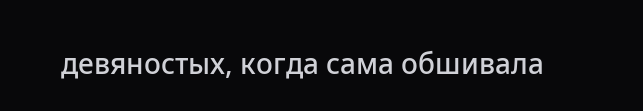девяностых, когда сама обшивала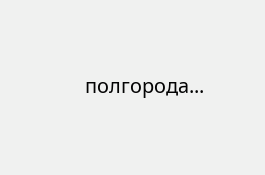полгорода...